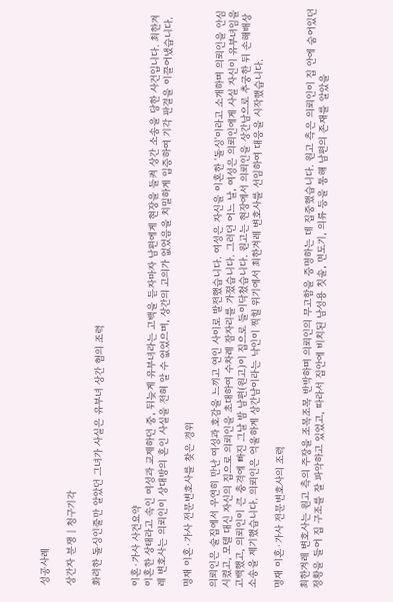성공사례

상간자 분쟁 | 청구기각

화려한 돌싱인줄만 알았던 그녀가 사실은 유부녀 상간 혐의 조력


이혼·가사 사건요약
이혼한 상태라고 속인 여성과 교제하던 중, 뒤늦게 유부녀라는 고백을 듣자마자 남편에게 현장을 들켜 상간 소송을 당한 사건입니다. 최한겨레 변호사는 의뢰인이 상대방의 혼인 사실을 전혀 알 수 없었으며, 상간의 고의가 없었음을 치밀하게 입증하여 기각 판결을 이끌어냈습니다.

명재 이혼·가사 전문변호사를 찾은 경위

의뢰인은 술집에서 우연히 만난 여성과 호감을 느끼고 연인 사이로 발전했습니다. 여성은 자신을 이혼한 '돌싱'이라고 소개하며 의뢰인을 안심시켰고, 모텔 대신 자신의 집으로 의뢰인을 초대하여 수차례 잠자리를 가졌습니다. 그러던 어느 날, 여성은 의뢰인에게 사실 자신이 유부녀임을 고백했고, 의뢰인이 큰 충격에 빠진 그날 밤 남편(원고)이 집으로 들이닥쳤습니다. 원고는 현장에서 의뢰인을 상간남으로 추궁한 뒤 손해배상 소송을 제기했습니다. 의뢰인은 억울하게 상간남이라는 낙인이 찍힐 위기에서 최한겨레 변호사를 선임하여 대응을 시작했습니다.

명재 이혼·가사 전문변호사의 조력

최한겨레 변호사는 원고 측의 주장을 조목조목 반박하며 의뢰인의 무고함을 증명하는 데 집중했습니다. 원고 측은 의뢰인이 집 안에 숨어있던 정황을 들어 집 구조를 잘 파악하고 있었고, 따라서 집안에 비치된 남성용 칫솔, 면도기, 의류 등을 통해 남편의 존재를 알았을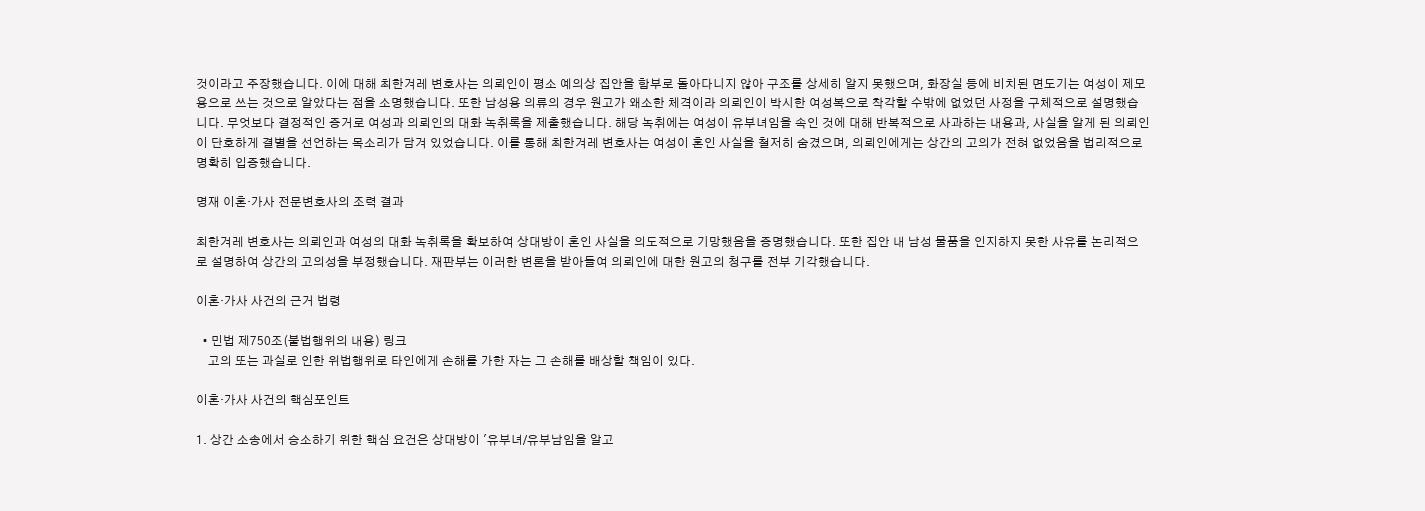것이라고 주장했습니다. 이에 대해 최한겨레 변호사는 의뢰인이 평소 예의상 집안을 함부로 돌아다니지 않아 구조를 상세히 알지 못했으며, 화장실 등에 비치된 면도기는 여성이 제모용으로 쓰는 것으로 알았다는 점을 소명했습니다. 또한 남성용 의류의 경우 원고가 왜소한 체격이라 의뢰인이 박시한 여성복으로 착각할 수밖에 없었던 사정을 구체적으로 설명했습니다. 무엇보다 결정적인 증거로 여성과 의뢰인의 대화 녹취록을 제출했습니다. 해당 녹취에는 여성이 유부녀임을 속인 것에 대해 반복적으로 사과하는 내용과, 사실을 알게 된 의뢰인이 단호하게 결별을 선언하는 목소리가 담겨 있었습니다. 이를 통해 최한겨레 변호사는 여성이 혼인 사실을 철저히 숨겼으며, 의뢰인에게는 상간의 고의가 전혀 없었음을 법리적으로 명확히 입증했습니다.

명재 이혼·가사 전문변호사의 조력 결과

최한겨레 변호사는 의뢰인과 여성의 대화 녹취록을 확보하여 상대방이 혼인 사실을 의도적으로 기망했음을 증명했습니다. 또한 집안 내 남성 물품을 인지하지 못한 사유를 논리적으로 설명하여 상간의 고의성을 부정했습니다. 재판부는 이러한 변론을 받아들여 의뢰인에 대한 원고의 청구를 전부 기각했습니다.

이혼·가사 사건의 근거 법령

  • 민법 제750조(불법행위의 내용) 링크
    고의 또는 과실로 인한 위법행위로 타인에게 손해를 가한 자는 그 손해를 배상할 책임이 있다.

이혼·가사 사건의 핵심포인트

1. 상간 소송에서 승소하기 위한 핵심 요건은 상대방이 '유부녀/유부남임을 알고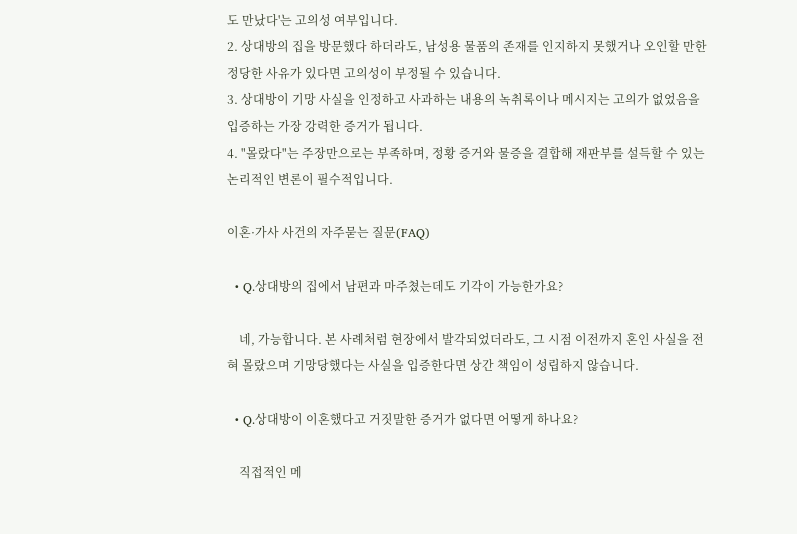도 만났다'는 고의성 여부입니다.
2. 상대방의 집을 방문했다 하더라도, 남성용 물품의 존재를 인지하지 못했거나 오인할 만한 정당한 사유가 있다면 고의성이 부정될 수 있습니다.
3. 상대방이 기망 사실을 인정하고 사과하는 내용의 녹취록이나 메시지는 고의가 없었음을 입증하는 가장 강력한 증거가 됩니다.
4. "몰랐다"는 주장만으로는 부족하며, 정황 증거와 물증을 결합해 재판부를 설득할 수 있는 논리적인 변론이 필수적입니다.

이혼·가사 사건의 자주묻는 질문(FAQ)

  • Q.상대방의 집에서 남편과 마주쳤는데도 기각이 가능한가요?

    네, 가능합니다. 본 사례처럼 현장에서 발각되었더라도, 그 시점 이전까지 혼인 사실을 전혀 몰랐으며 기망당했다는 사실을 입증한다면 상간 책임이 성립하지 않습니다.

  • Q.상대방이 이혼했다고 거짓말한 증거가 없다면 어떻게 하나요?

    직접적인 메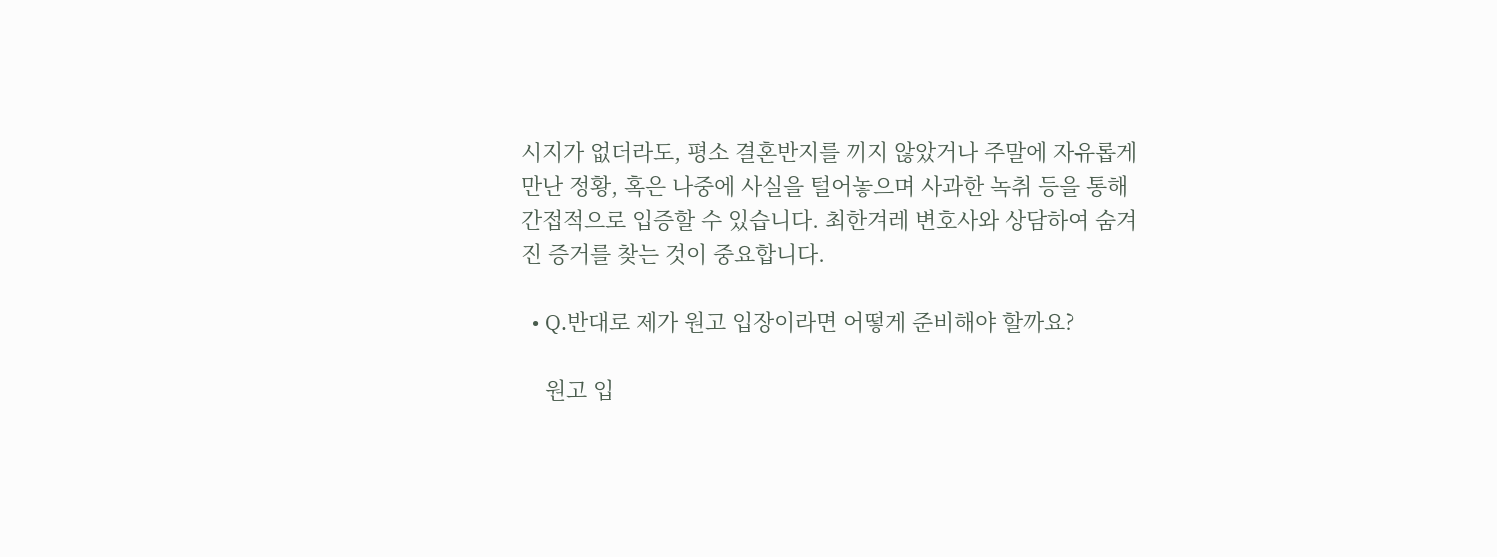시지가 없더라도, 평소 결혼반지를 끼지 않았거나 주말에 자유롭게 만난 정황, 혹은 나중에 사실을 털어놓으며 사과한 녹취 등을 통해 간접적으로 입증할 수 있습니다. 최한겨레 변호사와 상담하여 숨겨진 증거를 찾는 것이 중요합니다.

  • Q.반대로 제가 원고 입장이라면 어떻게 준비해야 할까요?

    원고 입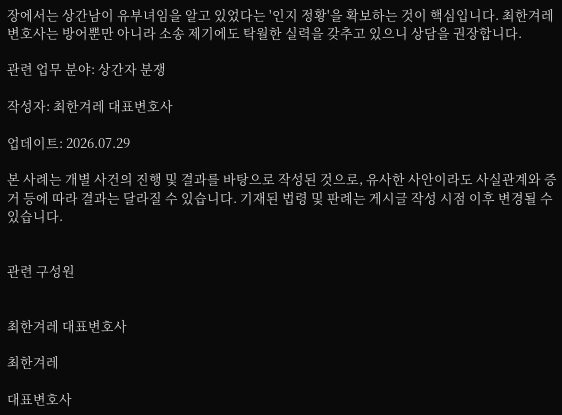장에서는 상간남이 유부녀임을 알고 있었다는 '인지 정황'을 확보하는 것이 핵심입니다. 최한겨레 변호사는 방어뿐만 아니라 소송 제기에도 탁월한 실력을 갖추고 있으니 상담을 권장합니다.

관련 업무 분야: 상간자 분쟁

작성자: 최한겨레 대표변호사

업데이트: 2026.07.29

본 사례는 개별 사건의 진행 및 결과를 바탕으로 작성된 것으로, 유사한 사안이라도 사실관계와 증거 등에 따라 결과는 달라질 수 있습니다. 기재된 법령 및 판례는 게시글 작성 시점 이후 변경될 수 있습니다.


관련 구성원


최한겨레 대표변호사

최한겨레

대표변호사